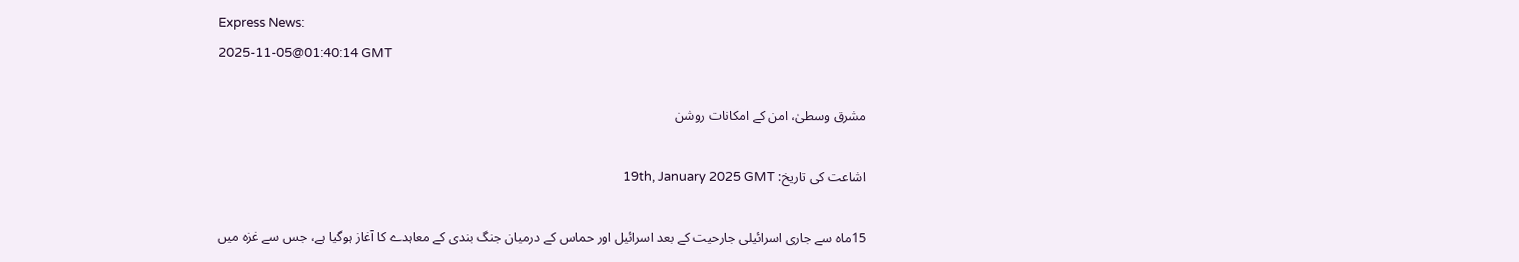Express News:
2025-11-05@01:40:14 GMT

مشرق وسطیٰ، امن کے امکانات روشن

اشاعت کی تاریخ: 19th, January 2025 GMT

15ماہ سے جاری اسرائیلی جارحیت کے بعد اسرائیل اور حماس کے درمیان جنگ بندی کے معاہدے کا آغاز ہوگیا ہے، جس سے غزہ میں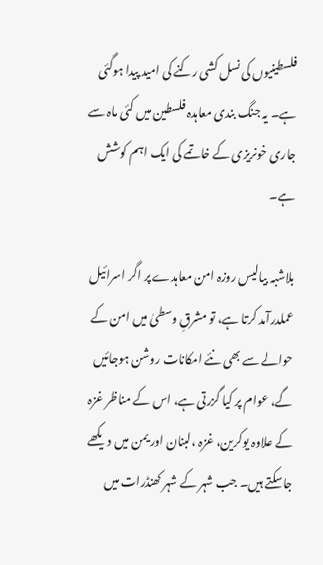فلسطینیوں کی نسل کشی رکنے کی امید پیدا ہوگئی ہے۔ یہ جنگ بندی معاہدہ فلسطین میں کئی ماہ سے جاری خونریزی کے خاتمے کی ایک اہم کوشش ہے۔

بلاشبہ بیالیس روزہ امن معاہدے پر اگر اسرائیل عملدرآمد کرتا ہے، تو مشرقِ وسطیٰ میں امن کے حوالے سے بھی نئے امکانات روشن ہوجائیں گے، عوام پر کیا گزرتی ہے، اس کے مناظر غزہ کے علاوہ یوکرین، غزہ ،لبنان اور یمن میں دیکھے جاسکتے ہیں۔ جب شہر کے شہر کھنڈرات میں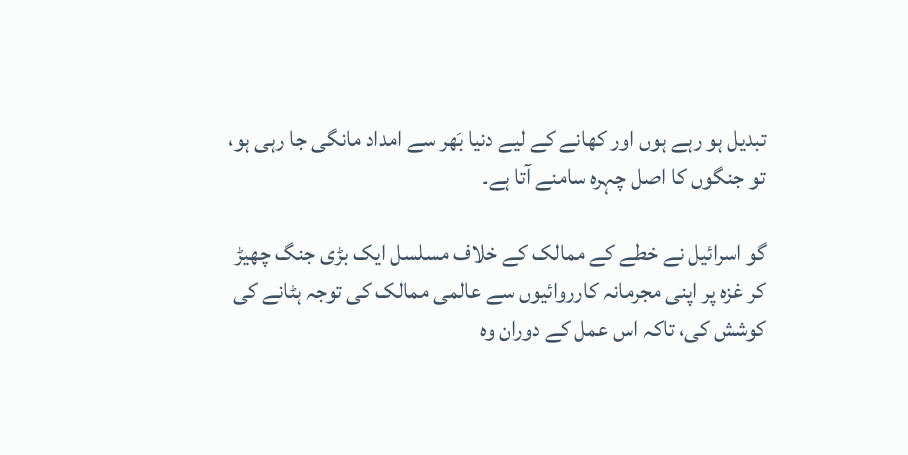تبدیل ہو رہے ہوں اور کھانے کے لیے دنیا بَھر سے امداد مانگی جا رہی ہو، تو جنگوں کا اصل چہرہ سامنے آتا ہے۔

گو اسرائیل نے خطے کے ممالک کے خلاف مسلسل ایک بڑی جنگ چھیڑ کر غزہ پر اپنی مجرمانہ کارروائیوں سے عالمی ممالک کی توجہ ہٹانے کی کوشش کی، تاکہ اس عمل کے دوران وہ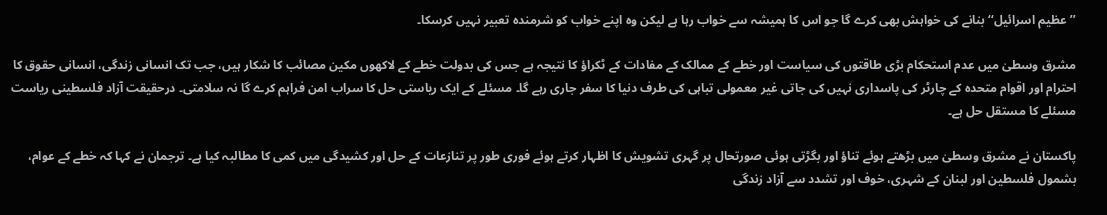’’عظیم اسرائیل‘‘ بنانے کی خواہش بھی کرے گا جو اس کا ہمیشہ سے خواب رہا ہے لیکن وہ اپنے خواب کو شرمندہ تعبیر نہیں کرسکا۔

مشرق وسطیٰ میں عدم استحکام بڑی طاقتوں کی سیاست اور خطے کے ممالک کے مفادات کے ٹکراؤ کا نتیجہ ہے جس کی بدولت خطے کے لاکھوں مکین مصائب کا شکار ہیں، جب تک انسانی زندگی، انسانی حقوق کا احترام اور اقوام متحدہ کے چارٹر کی پاسداری نہیں کی جاتی غیر معمولی تباہی کی طرف دنیا کا سفر جاری رہے گا۔ مسئلے کے ایک ریاستی حل کا سراب امن فراہم کرے گا نہ سلامتی۔ درحقیقت آزاد فلسطینی ریاست مسئلے کا مستقل حل ہے۔

پاکستان نے مشرق وسطیٰ میں بڑھتے ہوئے تناؤ اور بگڑتی ہوئی صورتحال پر گہری تشویش کا اظہار کرتے ہوئے فوری طور پر تنازعات کے حل اور کشیدگی میں کمی کا مطالبہ کیا ہے۔ ترجمان نے کہا کہ خطے کے عوام، بشمول فلسطین اور لبنان کے شہری، خوف اور تشدد سے آزاد زندگی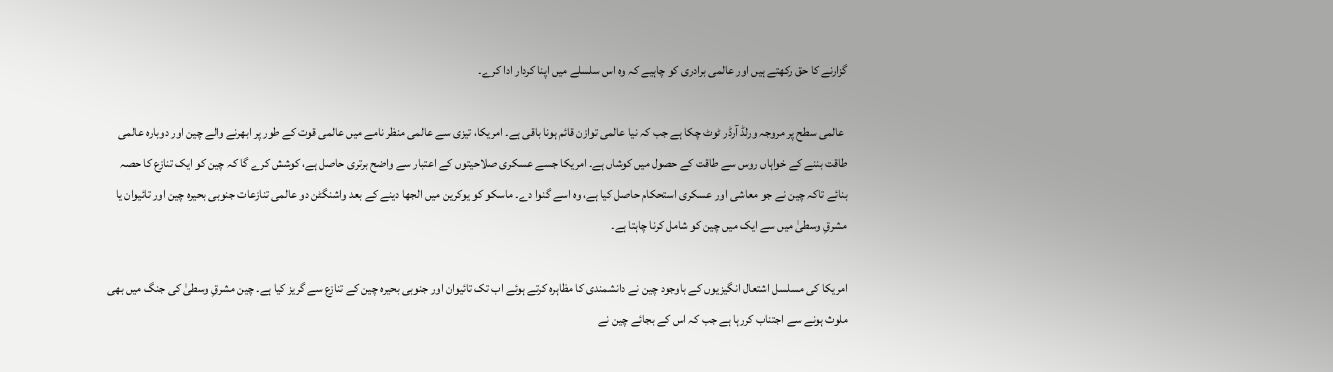گزارنے کا حق رکھتے ہیں اور عالمی برادری کو چاہیے کہ وہ اس سلسلے میں اپنا کردار ادا کرے۔

 عالمی سطح پر مروجہ ورلڈ آرڈر ٹوٹ چکا ہے جب کہ نیا عالمی توازن قائم ہونا باقی ہے۔ امریکا، تیزی سے عالمی منظر نامے میں عالمی قوت کے طور پر ابھرنے والے چین اور دوبارہ عالمی طاقت بننے کے خواہاں روس سے طاقت کے حصول میں کوشاں ہے۔ امریکا جسے عسکری صلاحیتوں کے اعتبار سے واضح برتری حاصل ہے، کوشش کرے گا کہ چین کو ایک تنازع کا حصہ بنائے تاکہ چین نے جو معاشی اور عسکری استحکام حاصل کیا ہے، وہ اسے گنوا دے۔ ماسکو کو یوکرین میں الجھا دینے کے بعد واشنگٹن دو عالمی تنازعات جنوبی بحیرہ چین اور تائیوان یا مشرقِ وسطیٰ میں سے ایک میں چین کو شامل کرنا چاہتا ہے۔

امریکا کی مسلسل اشتعال انگیزیوں کے باوجود چین نے دانشمندی کا مظاہرہ کرتے ہوئے اب تک تائیوان اور جنوبی بحیرہ چین کے تنازع سے گریز کیا ہے۔ چین مشرقِ وسطیٰ کی جنگ میں بھی ملوث ہونے سے اجتناب کررہا ہے جب کہ اس کے بجائے چین نے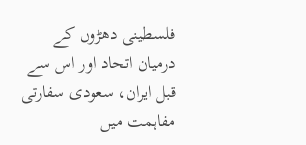فلسطینی دھڑوں کے درمیان اتحاد اور اس سے قبل ایران، سعودی سفارتی مفاہمت میں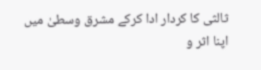ثالثی کا کردار ادا کرکے مشرق وسطیٰ میں اپنا اثر و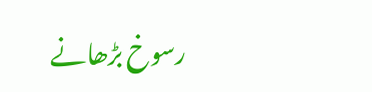رسوخ بڑھانے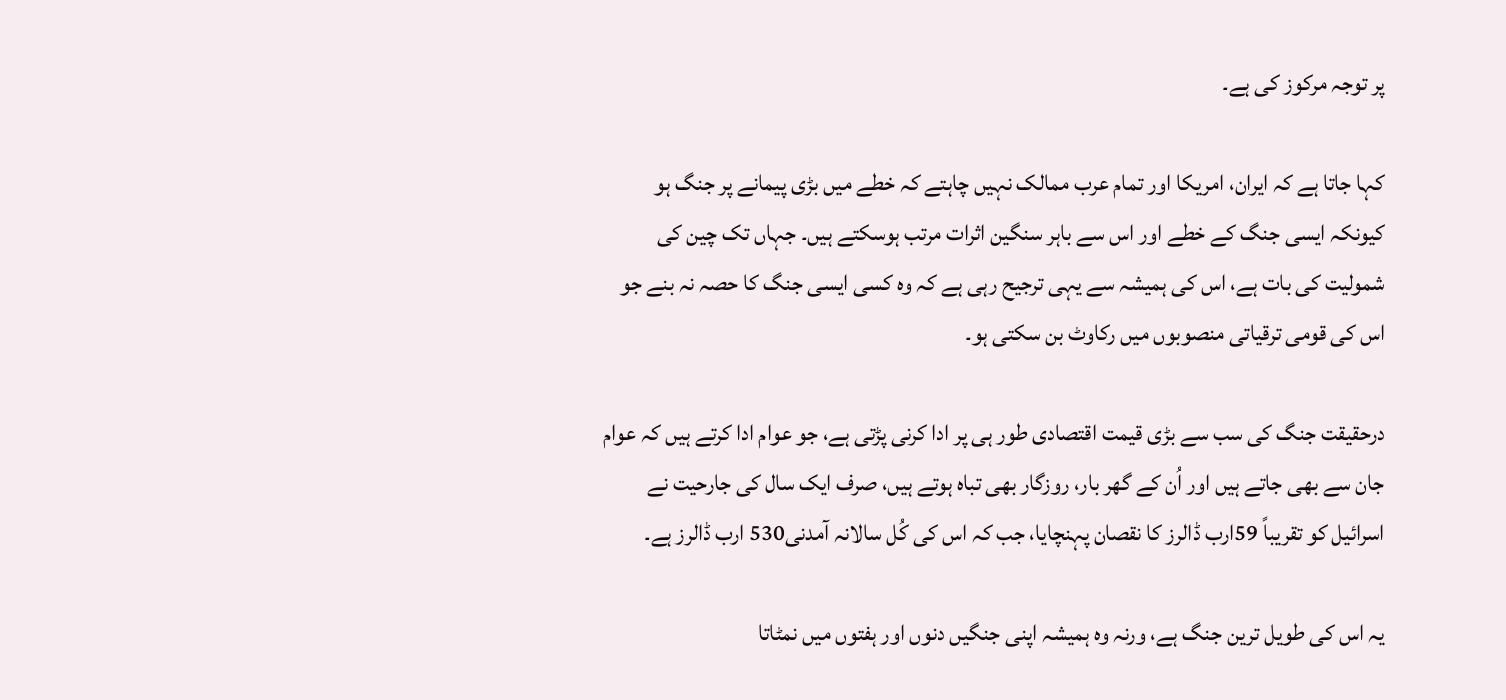پر توجہ مرکوز کی ہے۔

کہا جاتا ہے کہ ایران، امریکا اور تمام عرب ممالک نہیں چاہتے کہ خطے میں بڑی پیمانے پر جنگ ہو کیونکہ ایسی جنگ کے خطے اور اس سے باہر سنگین اثرات مرتب ہوسکتے ہیں۔ جہاں تک چین کی شمولیت کی بات ہے، اس کی ہمیشہ سے یہی ترجیح رہی ہے کہ وہ کسی ایسی جنگ کا حصہ نہ بنے جو اس کی قومی ترقیاتی منصوبوں میں رکاوٹ بن سکتی ہو۔

درحقیقت جنگ کی سب سے بڑی قیمت اقتصادی طور ہی پر ادا کرنی پڑتی ہے، جو عوام ادا کرتے ہیں کہ عوام جان سے بھی جاتے ہیں اور اُن کے گھر بار، روزگار بھی تباہ ہوتے ہیں، صرف ایک سال کی جارحیت نے اسرائیل کو تقریباً 59ارب ڈالرز کا نقصان پہنچایا، جب کہ اس کی کُل سالانہ آمدنی530 ارب ڈالرز ہے۔

یہ اس کی طویل ترین جنگ ہے، ورنہ وہ ہمیشہ اپنی جنگیں دنوں اور ہفتوں میں نمٹاتا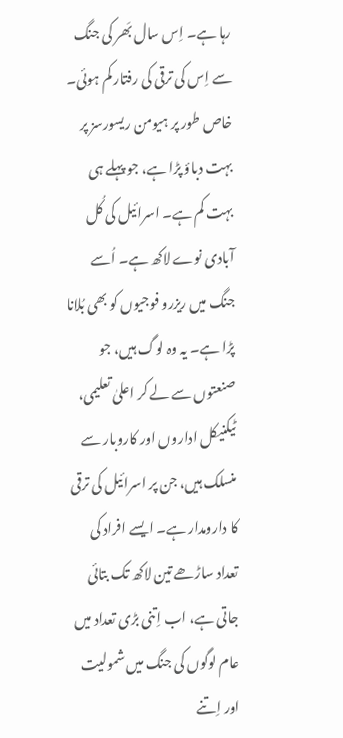رہا ہے۔ اِس سال بَھر کی جنگ سے اِس کی ترقی کی رفتار کم ہوئی۔ خاص طور پر ہیومن ریسورسز پر بہت دباؤ پڑا ہے، جو پہلے ہی بہت کم ہے۔ اسرائیل کی کُل آبادی نوے لاکھ ہے۔ اُسے جنگ میں ریزرو فوجیوں کو بھی بُلانا پڑا ہے۔ یہ وہ لوگ ہیں، جو صنعتوں سے لے کر اعلیٰ تعلیمی، ٹیکنیکل اداروں اور کاروبار سے منسلک ہیں، جن پر اسرائیل کی ترقی کا دارومدار ہے۔ ایسے افراد کی تعداد ساڑھے تین لاکھ تک بتائی جاتی ہے، اب اِتنی بڑی تعداد میں عام لوگوں کی جنگ میں شمولیت اور اِتنے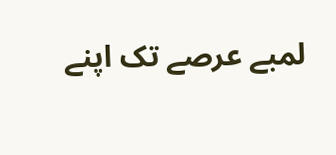لمبے عرصے تک اپنے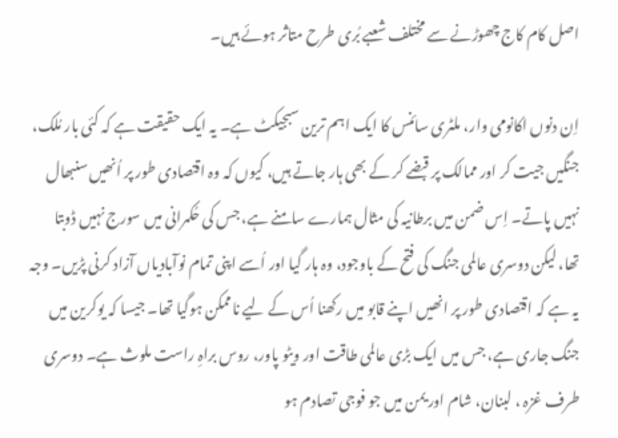اصل کام کاج چھوڑنے سے مختلف شعبے بُری طرح متاثر ہوئے ہیں۔

اِن دنوں اکانومی وار، ملٹری سائنس کا ایک اہم ترین سبجیکٹ ہے۔ یہ ایک حقیقت ہے کہ کئی بار مُلک، جنگیں جیت کر اور ممالک پر قبضے کر کے بھی ہار جاتے ہیں، کیوں کہ وہ اقتصادی طور پر اُنھیں سنبھال نہیں پاتے۔ اِس ضمن میں برطانیہ کی مثال ہمارے سامنے ہے، جس کی حُکمرانی میں سورج نہیں ڈوبتا تھا، لیکن دوسری عالمی جنگ کی فتح کے باوجود، وہ ہار گیا اور اُسے اپنی تمام نوآبادیاں آزاد کرنی پڑیں۔ وجہ یہ ہے کہ اقتصادی طور پر انھیں اپنے قابو میں رکھنا اُس کے لیے ناممکن ہوگیا تھا۔ جیسا کہ یوکرین میں جنگ جاری ہے، جس میں ایک بڑی عالمی طاقت اور ویٹو پاور، روس براہِ راست ملوث ہے۔ دوسری طرف غزہ ، لبنان، شام اور یمن میں جو فوجی تصادم ہو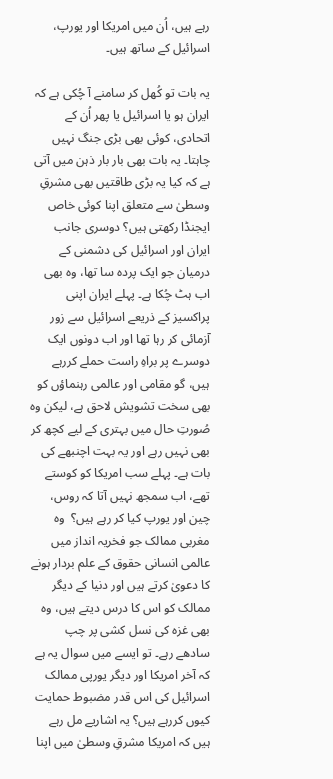رہے ہیں، اُن میں امریکا اور یورپ، اسرائیل کے ساتھ ہیں۔

یہ بات تو کُھل کر سامنے آ چُکی ہے کہ ایران ہو یا اسرائیل یا پھر اُن کے اتحادی، کوئی بھی بڑی جنگ نہیں چاہتا۔ یہ بات بھی بار بار ذہن میں آتی ہے کہ کیا یہ بڑی طاقتیں بھی مشرقِ وسطیٰ سے متعلق اپنا کوئی خاص ایجنڈا رکھتی ہیں؟ دوسری جانب ایران اور اسرائیل کی دشمنی کے درمیان جو ایک پردہ سا تھا، وہ بھی اب ہٹ چُکا ہے۔ پہلے ایران اپنی پراکسیز کے ذریعے اسرائیل سے زور آزمائی کر رہا تھا اور اب دونوں ایک دوسرے پر براہِ راست حملے کررہے ہیں، گو مقامی اور عالمی رہنماؤں کو بھی سخت تشویش لاحق ہے، لیکن وہ صُورتِ حال میں بہتری کے لیے کچھ کر بھی نہیں رہے اور یہ بہت اچنبھے کی بات ہے۔ پہلے سب امریکا کو کوستے تھے، اب سمجھ نہیں آتا کہ روس، چین اور یورپ کیا کر رہے ہیں؟  وہ مغربی ممالک جو فخریہ انداز میں عالمی انسانی حقوق کے علم بردار ہونے کا دعویٰ کرتے ہیں اور دنیا کے دیگر ممالک کو اس کا درس دیتے ہیں، وہ بھی غزہ کی نسل کشی پر چپ سادھے رہے۔ تو ایسے میں سوال یہ ہے کہ آخر امریکا اور دیگر یورپی ممالک اسرائیل کی اس قدر مضبوط حمایت کیوں کررہے ہیں؟ یہ اشاریے مل رہے ہیں کہ امریکا مشرقِ وسطیٰ میں اپنا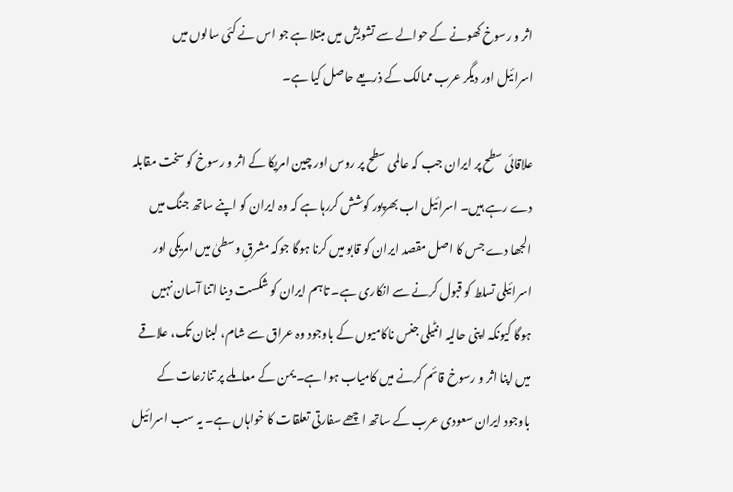اثر و رسوخ کھونے کے حوالے سے تشویش میں مبتلا ہے جو اس نے کئی سالوں میں اسرائیل اور دیگر عرب ممالک کے ذریعے حاصل کیا ہے۔

علاقائی سطح پر ایران جب کہ عالمی سطح پر روس اور چین امریکا کے اثر و رسوخ کو سخت مقابلہ دے رہے ہیں۔ اسرائیل اب بھرپور کوشش کررہا ہے کہ وہ ایران کو اپنے ساتھ جنگ میں الجھا دے جس کا اصل مقصد ایران کو قابو میں کرنا ہوگا جوکہ مشرقِ وسطیٰ میں امریکی اور اسرائیلی تسلط کو قبول کرنے سے انکاری ہے۔ تاہم ایران کو شکست دینا اتنا آسان نہیں ہوگا کیونکہ اپنی حالیہ انٹیلی جنس ناکامیوں کے باوجود وہ عراق سے شام، لبنان تک، علاقے میں اپنا اثر و رسوخ قائم کرنے میں کامیاب ہوا ہے۔ یمن کے معاملے پر تنازعات کے باوجود ایران سعودی عرب کے ساتھ اچھے سفارتی تعلقات کا خواہاں ہے۔ یہ سب اسرائیل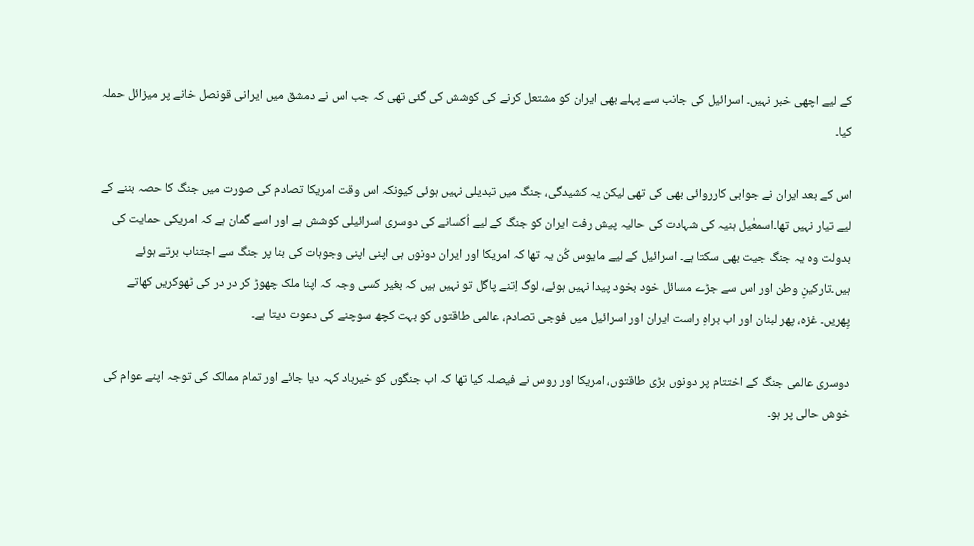کے لیے اچھی خبر نہیں۔ اسرائیل کی جانب سے پہلے بھی ایران کو مشتعل کرنے کی کوشش کی گئی تھی کہ جب اس نے دمشق میں ایرانی قونصل خانے پر میزائل حملہ کیا۔

اس کے بعد ایران نے جوابی کارروائی بھی کی تھی لیکن یہ کشیدگی، جنگ میں تبدیلی نہیں ہوئی کیونکہ اس وقت امریکا تصادم کی صورت میں جنگ کا حصہ بننے کے لیے تیار نہیں تھا۔اسمعٰیل ہنیہ کی شہادت کی حالیہ پیش رفت ایران کو جنگ کے لیے اُکسانے کی دوسری اسرائیلی کوشش ہے اور اسے گمان ہے کہ امریکی حمایت کی بدولت وہ یہ جنگ جیت بھی سکتا ہے۔ اسرائیل کے لیے مایوس کُن یہ تھا کہ امریکا اور ایران دونوں ہی اپنی اپنی وجوہات کی بنا پر جنگ سے اجتناب برتے ہوئے ہیں۔تارکینِ وطن اور اس سے جڑے مسائل خود بخود پیدا نہیں ہوئے، لوگ اِتنے پاگل تو نہیں ہیں کہ بغیر کسی وجہ کہ اپنا ملک چھوڑ کر در در کی ٹھوکریں کھاتے پِھریں۔ غزہ، پھر لبنان اور اب براہِ راست ایران اور اسرائیل میں فوجی تصادم، عالمی طاقتوں کو بہت کچھ سوچنے کی دعوت دیتا ہے۔

دوسری عالمی جنگ کے اختتام پر دونوں بڑی طاقتوں، امریکا اور روس نے فیصلہ کیا تھا کہ اب جنگوں کو خیرباد کہہ دیا جائے اور تمام ممالک کی توجہ اپنے عوام کی خوش حالی پر ہو۔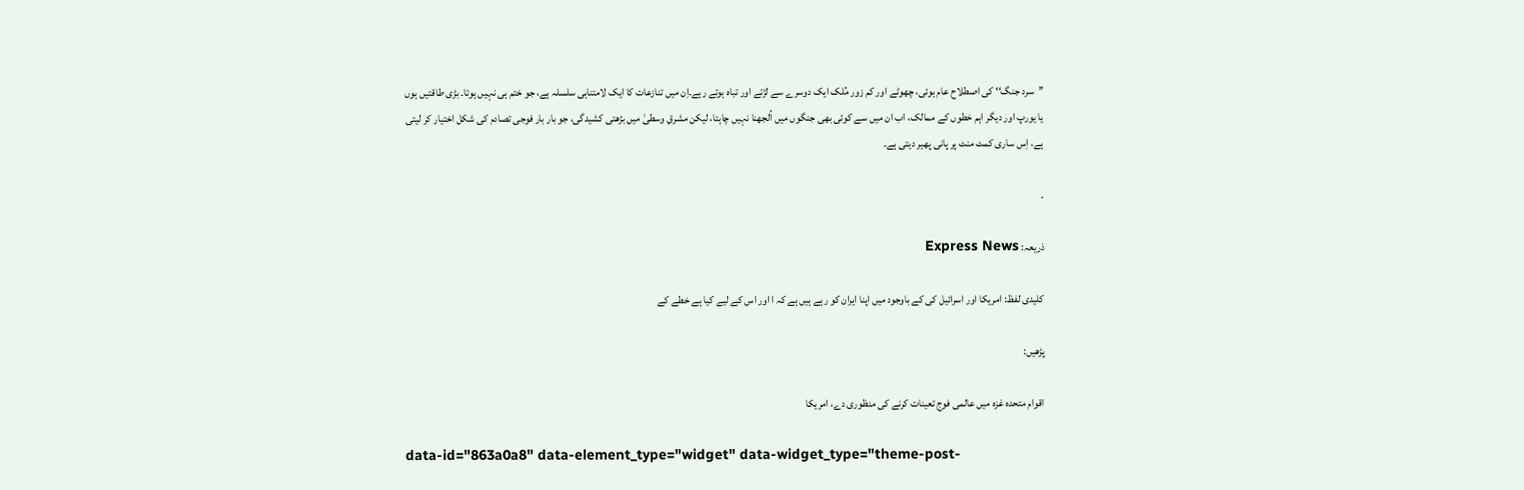’’سرد جنگ‘‘ کی اصطلاح عام ہوئی، چھوٹے اور کم زور مُلک ایک دوسرے سے لڑتے اور تباہ ہوتے رہے۔اِن میں تنازعات کا ایک لامتناہی سلسلہ ہے، جو ختم ہی نہیں ہوتا۔ بڑی طاقتیں ہوں یا یورپ اور دیگر اہم خطوں کے ممالک، اب ان میں سے کوئی بھی جنگوں میں اُلجھنا نہیں چاہتا، لیکن مشرقِ وسطیٰ میں بڑھتی کشیدگی، جو بار بار فوجی تصادم کی شکل اختیار کر لیتی ہے، اِس ساری کمٹ منٹ پر پانی پھیر دیتی ہے۔

.

ذریعہ: Express News

کلیدی لفظ: امریکا اور اسرائیل کی کے باوجود میں اپنا ایران کو رہے ہیں ہے کہ ا اور اس کے لیے کیا ہے خطے کے

پڑھیں:

اقوام متحدہ غزہ میں عالمی فوج تعینات کرنے کی منظوری دے، امریکا

data-id="863a0a8" data-element_type="widget" data-widget_type="theme-post-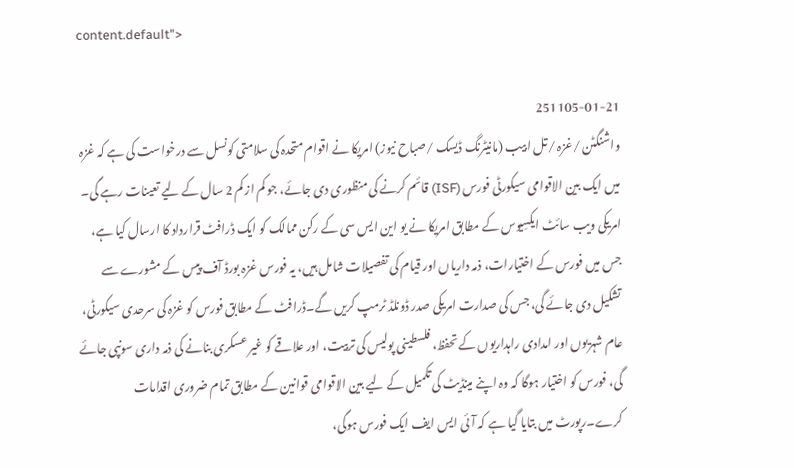content.default">

251105-01-21
واشنگٹن /غزہ /تل ابیب (مانیٹرنگ ڈیسک /صباح نیوز) امریکا نے اقوام متحدہ کی سلامتی کونسل سے درخواست کی ہے کہ غزہ میں ایک بین الاقوامی سیکورٹی فورس (ISF) قائم کرنے کی منظوری دی جائے، جو کم از کم 2 سال کے لیے تعینات رہے گی۔ امریکی ویب سائٹ ایکسِیوس کے مطابق امریکا نے یو این ایس سی کے رکن ممالک کو ایک ڈرافٹ قرارداد کا ارسال کیا ہے، جس میں فورس کے اختیارات، ذمہ داریاں اور قیام کی تفصیلات شامل ہیں، یہ فورس غزہ بورڈ آف پیس کے مشورے سے تشکیل دی جائے گی، جس کی صدارت امریکی صدر ڈونلڈ ٹرمپ کریں گے۔ڈرافٹ کے مطابق فورس کو غزہ کی سرحدی سیکورٹی، عام شہریوں اور امدادی راہداریوں کے تحفظ، فلسطینی پولیس کی تربیت، اور علاقے کو غیر عسکری بنانے کی ذمہ داری سونپی جائے گی، فورس کو اختیار ہوگا کہ وہ اپنے مینڈیٹ کی تکمیل کے لیے بین الاقوامی قوانین کے مطابق تمام ضروری اقدامات کرے۔رپورٹ میں بتایا گیا ہے کہ آئی ایس ایف ایک فورس ہوگی،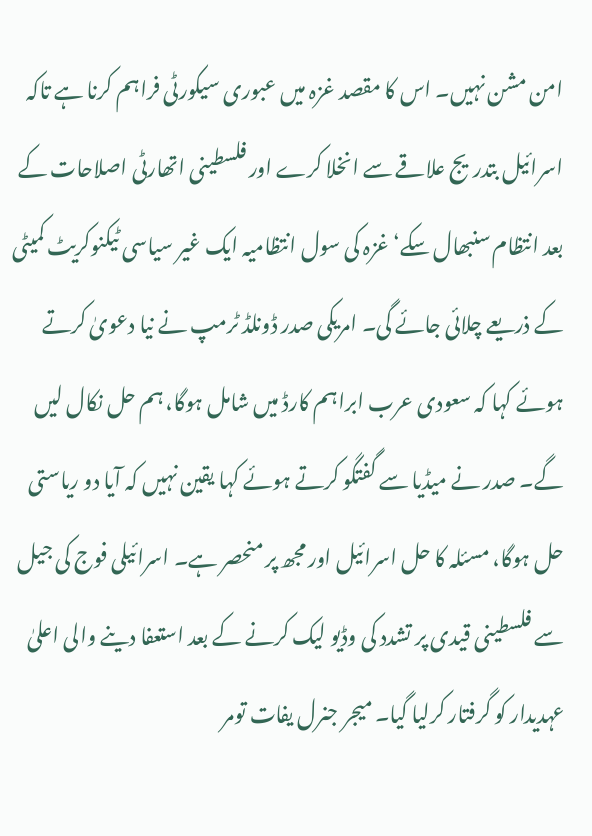امن مشن نہیں۔ اس کا مقصد غزہ میں عبوری سیکورٹی فراہم کرنا ہے تاکہ اسرائیل بتدریج علاقے سے انخلا کرے اور فلسطینی اتھارٹی اصلاحات کے بعد انتظام سنبھال سکے‘ غزہ کی سول انتظامیہ ایک غیر سیاسی ٹیکنوکریٹ کمیٹی کے ذریعے چلائی جائے گی۔ امریکی صدر ڈونلڈ ٹرمپ نے نیا دعویٰ کرتے ہوئے کہا کہ سعودی عرب ابراہم کارڈ میں شامل ہوگا، ہم حل نکال لیں گے۔ صدر نے میڈیا سے گفتگو کرتے ہوئے کہا یقین نہیں کہ آیا دو ریاستی حل ہوگا، مسئلہ کا حل اسرائیل اور مجھ پر منحصر ہے۔ اسرائیلی فوج کی جیل سے فلسطینی قیدی پر تشدد کی وڈیو لیک کرنے کے بعد استعفا دینے والی اعلیٰ عہدیدار کو گرفتار کرلیا گیا۔ میجر جنرل یفات تومر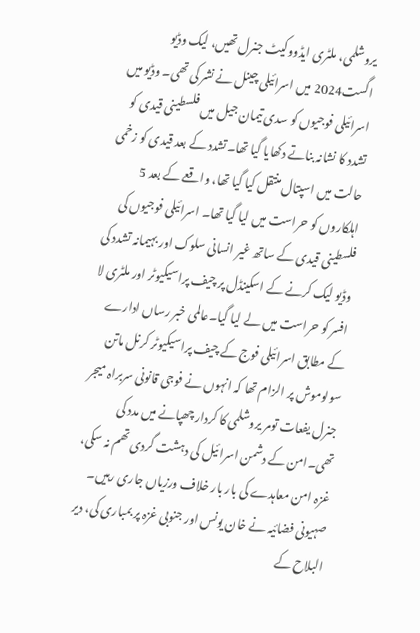یروشلمی، ملٹری ایڈووکیٹ جنرل تھیں، لیک وڈیو اگست2024 میں اسرائیلی چینل نے نشر کی تھی۔ وڈیو میں اسرائیلی فوجیوں کو سدی تیمان جیل میں فلسطینی قیدی کو تشدد کا نشانہ بناتے دکھایا گیا تھا۔تشدد کے بعد قیدی کو زخمی حالت میں اسپتال منتقل کیا گیا تھا، واقعے کے بعد 5 اہلکاروں کو حراست میں لیا گیا تھا۔ اسرائیلی فوجیوں کی فلسطینی قیدی کے ساتھ غیر انسانی سلوک اور بہیمانہ تشدد کی وڈیو لیک کرنے کے اسکینڈل پر چیف پراسیکیوٹر اور ملٹری لا افسر کو حراست میں لے لیا گیا۔عالمی خبر رساں ادارے کے مطابق اسرائیلی فوج کے چیف پراسیکیوٹر کرنل ماتن سولوموش پر الزام تھا کہ انہوں نے فوجی قانونی سربراہ میجر جنرل یفعات تومر یروشلمی کا کردار چھپانے میں مدد کی تھی۔امن کے دشمن اسرائیل کی دہشت گردی تھم نہ سکی، غزہ امن معاہدے کی بار بار خلاف ورزیاں جاری رہیں۔ صہیونی فضائیہ نے خان یونس اور جنوبی غزہ پر بمباری کی، دیر البلاح کے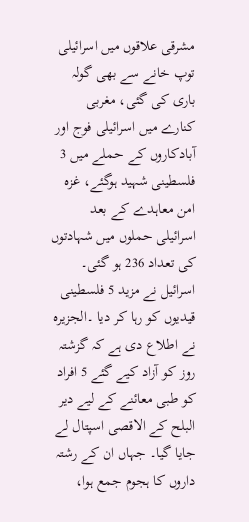مشرقی علاقوں میں اسرائیلی توپ خانے سے بھی گولہ باری کی گئی، مغربی کنارے میں اسرائیلی فوج اور آبادکاروں کے حملے میں 3 فلسطینی شہید ہوگئے، غزہ امن معاہدے کے بعد اسرائیلی حملوں میں شہادتوں کی تعداد 236 ہو گئی۔ اسرائیل نے مزید 5 فلسطینی قیدیوں کو رہا کر دیا ۔الجزیرہ نے اطلاع دی ہے کہ گزشتہ روز کو آزاد کیے گئے 5 افراد کو طبی معائنے کے لیے دیر البلح کے الاقصی اسپتال لے جایا گیا۔ جہاں ان کے رشتہ داروں کا ہجوم جمع ہوا،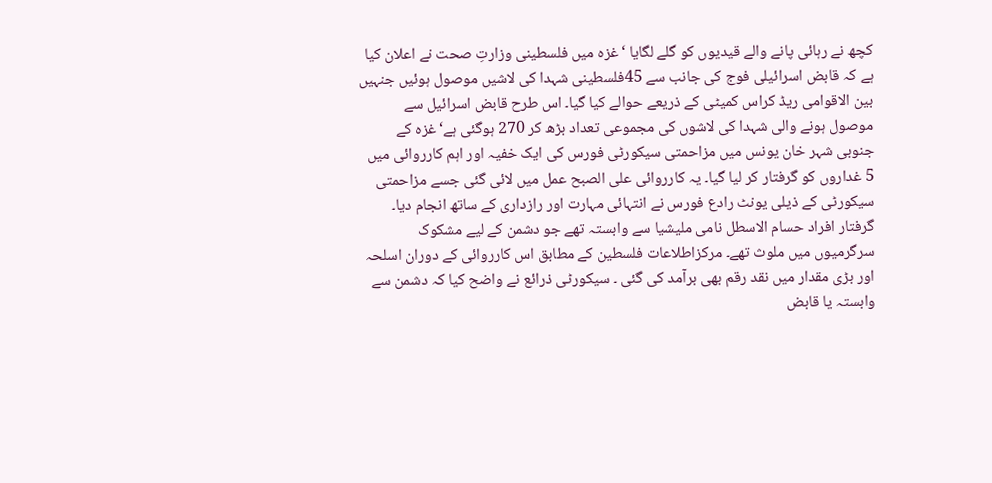کچھ نے رہائی پانے والے قیدیوں کو گلے لگایا ‘غزہ میں فلسطینی وزارتِ صحت نے اعلان کیا ہے کہ قابض اسرائیلی فوج کی جانب سے 45فلسطینی شہدا کی لاشیں موصول ہوئیں جنہیں بین الاقوامی ریڈ کراس کمیٹی کے ذریعے حوالے کیا گیا۔ اس طرح قابض اسرائیل سے موصول ہونے والی شہدا کی لاشوں کی مجموعی تعداد بڑھ کر 270 ہوگئی ہے‘غزہ کے جنوبی شہر خان یونس میں مزاحمتی سیکورٹی فورس کی ایک خفیہ اور اہم کارروائی میں 5 غداروں کو گرفتار کر لیا گیا۔ یہ کارروائی علی الصبح عمل میں لائی گئی جسے مزاحمتی سیکورٹی کے ذیلی یونٹ رادع فورس نے انتہائی مہارت اور رازداری کے ساتھ انجام دیا۔ گرفتار افراد حسام الاسطل نامی ملیشیا سے وابستہ تھے جو دشمن کے لیے مشکوک سرگرمیوں میں ملوث تھے۔ مرکزاطلاعات فلسطین کے مطابق اس کارروائی کے دوران اسلحہ اور بڑی مقدار میں نقد رقم بھی برآمد کی گئی ۔ سیکورٹی ذرائع نے واضح کیا کہ دشمن سے وابستہ یا قابض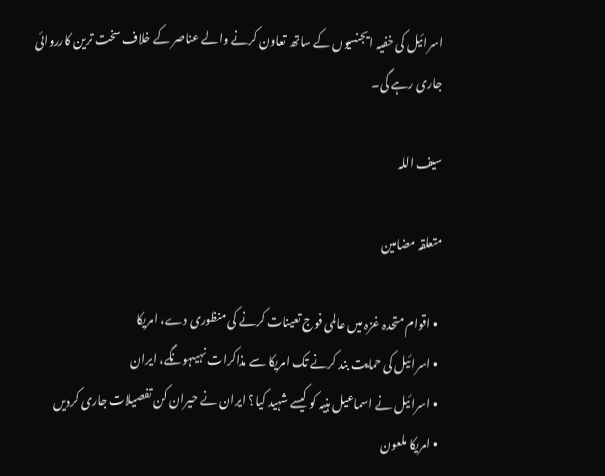اسرائیل کی خفیہ ایجنسیوں کے ساتھ تعاون کرنے والے عناصر کے خلاف سخت ترین کارروائی جاری رہے گی۔

سیف اللہ

متعلقہ مضامین

  • اقوام متحدہ غزہ میں عالمی فوج تعینات کرنے کی منظوری دے، امریکا
  • اسرائیل کی حمایت بند کرنے تک امریکا سے مذاکرات نہیںہونگے، ایران
  • اسرائیل نے اسماعیل ہنیہ کو کیسے شہید کیا؟ ایران نے حیران کن تفصیلات جاری کردیں
  • امریکا ملعون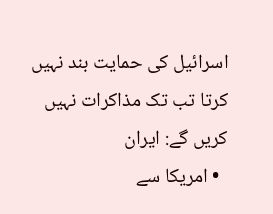اسرائیل کی حمایت بند نہیں کرتا تب تک مذاکرات نہیں کریں گے: ایران
  • امریکا سے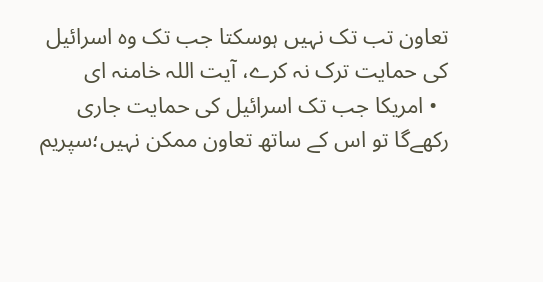تعاون تب تک نہیں ہوسکتا جب تک وہ اسرائیل کی حمایت ترک نہ کرے، آیت اللہ خامنہ ای
  • امریکا جب تک اسرائیل کی حمایت جاری رکھےگا تو اس کے ساتھ تعاون ممکن نہیں؛سپریم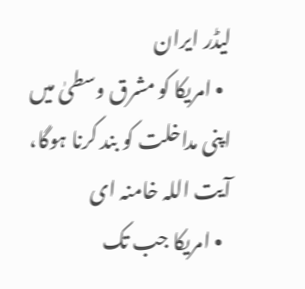لیڈر ایران
  • امریکا کو مشرق وسطیٰ میں اپنی مداخلت کو بند کرنا ہوگا، آیت اللہ خامنہ ای
  • امریکا جب تک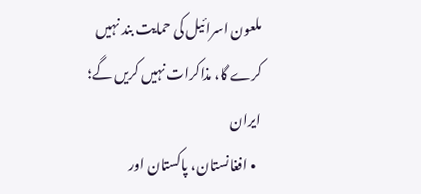ملعون اسرائیل کی حمایت بند نہیں کرے گا، مذاکرات نہیں کریں گے؛ ایران
  • افغانستان، پاکستان اور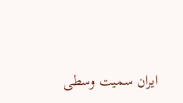ایران سمیت وسطی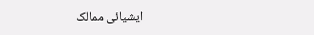ایشیائی ممالک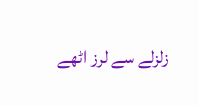زلزلے سے لرز اٹھے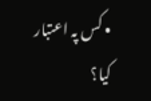• کس پہ اعتبار کیا؟